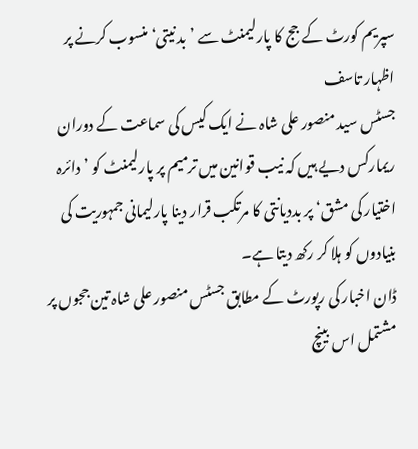سپریم کورٹ کے جج کا پارلیمنٹ سے ’بد نیتی‘ منسوب کرنے پر اظہار تاسف
جسٹس سید منصور علی شاہ نے ایک کیس کی سماعت کے دوران ریمارکس دیے ہیں کہ نیب قوانین میں ترمیم پر پارلیمنٹ کو ’دائرہ اختیار کی مشق‘ پر بددیانتی کا مرتکب قرار دینا پارلیمانی جمہوریت کی بنیادوں کو ہلا کر رکھ دیتا ہے۔
ڈان اخبار کی رپورٹ کے مطابق جسٹس منصور علی شاہ تین ججوں پر مشتمل اس بینچ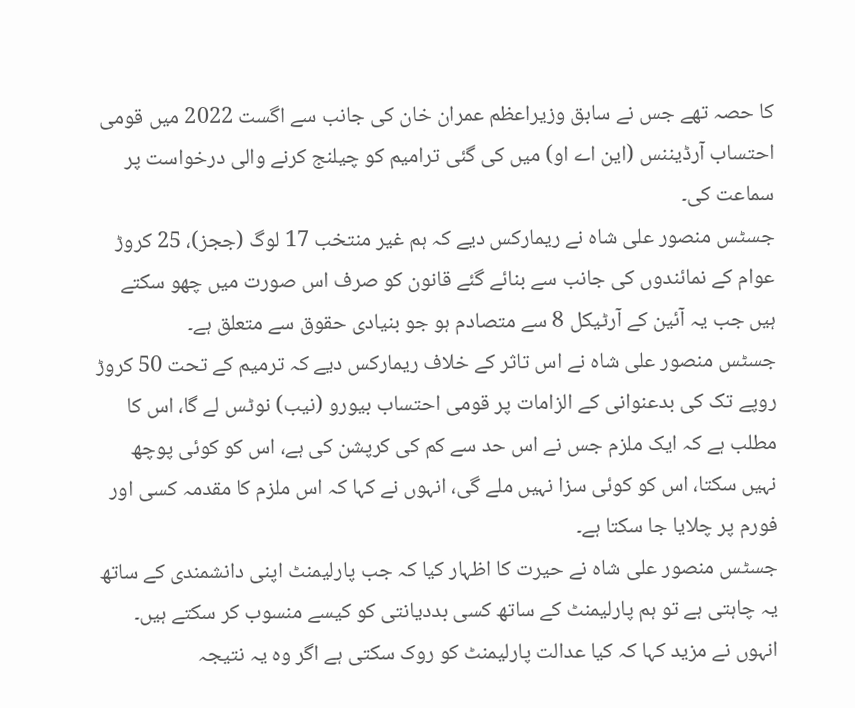کا حصہ تھے جس نے سابق وزیراعظم عمران خان کی جانب سے اگست 2022 میں قومی احتساب آرڈیننس (این اے او) میں کی گئی ترامیم کو چیلنج کرنے والی درخواست پر سماعت کی۔
جسٹس منصور علی شاہ نے ریمارکس دیے کہ ہم غیر منتخب 17 لوگ (ججز)، 25 کروڑ عوام کے نمائندوں کی جانب سے بنائے گئے قانون کو صرف اس صورت میں چھو سکتے ہیں جب یہ آئین کے آرٹیکل 8 سے متصادم ہو جو بنیادی حقوق سے متعلق ہے۔
جسٹس منصور علی شاہ نے اس تاثر کے خلاف ریمارکس دیے کہ ترمیم کے تحت 50 کروڑ روپے تک کی بدعنوانی کے الزامات پر قومی احتساب بیورو (نیب) نوٹس لے گا، اس کا مطلب ہے کہ ایک ملزم جس نے اس حد سے کم کی کرپشن کی ہے، اس کو کوئی پوچھ نہیں سکتا، اس کو کوئی سزا نہیں ملے گی، انہوں نے کہا کہ اس ملزم کا مقدمہ کسی اور فورم پر چلایا جا سکتا ہے۔
جسٹس منصور علی شاہ نے حیرت کا اظہار کیا کہ جب پارلیمنٹ اپنی دانشمندی کے ساتھ یہ چاہتی ہے تو ہم پارلیمنٹ کے ساتھ کسی بددیانتی کو کیسے منسوب کر سکتے ہیں۔
انہوں نے مزید کہا کہ کیا عدالت پارلیمنٹ کو روک سکتی ہے اگر وہ یہ نتیجہ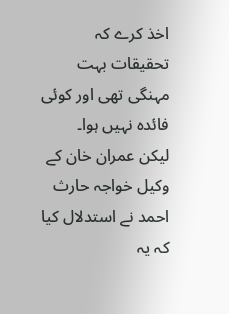اخذ کرے کہ تحقیقات بہت مہنگی تھی اور کوئی فائدہ نہیں ہوا۔
لیکن عمران خان کے وکیل خواجہ حارث احمد نے استدلال کیا کہ یہ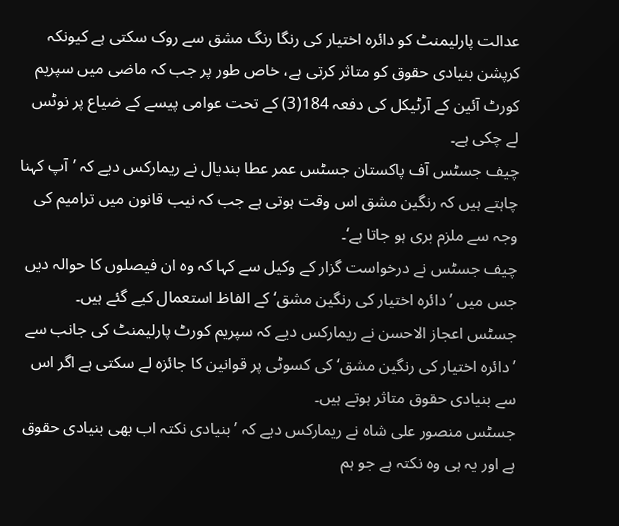عدالت پارلیمنٹ کو دائرہ اختیار کی رنگا رنگ مشق سے روک سکتی ہے کیونکہ کرپشن بنیادی حقوق کو متاثر کرتی ہے، خاص طور پر جب کہ ماضی میں سپریم کورٹ آئین کے آرٹیکل کی دفعہ 184(3) کے تحت عوامی پیسے کے ضیاع پر نوٹس لے چکی ہے۔
چیف جسٹس آف پاکستان جسٹس عمر عطا بندیال نے ریمارکس دیے کہ ’آپ کہنا چاہتے ہیں کہ رنگین مشق اس وقت ہوتی ہے جب کہ نیب قانون میں ترامیم کی وجہ سے ملزم بری ہو جاتا ہے‘۔
چیف جسٹس نے درخواست گزار کے وکیل سے کہا کہ وہ ان فیصلوں کا حوالہ دیں جس میں ’دائرہ اختیار کی رنگین مشق‘ کے الفاظ استعمال کیے گئے ہیں۔
جسٹس اعجاز الاحسن نے ریمارکس دیے کہ سپریم کورٹ پارلیمنٹ کی جانب سے ’دائرہ اختیار کی رنگین مشق‘ کی کسوٹی پر قوانین کا جائزہ لے سکتی ہے اگر اس سے بنیادی حقوق متاثر ہوتے ہیں۔
جسٹس منصور علی شاہ نے ریمارکس دیے کہ ’بنیادی نکتہ اب بھی بنیادی حقوق ہے اور یہ ہی وہ نکتہ ہے جو ہم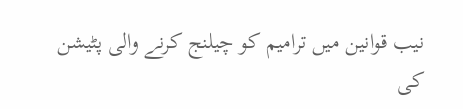نیب قوانین میں ترامیم کو چیلنج کرنے والی پٹیشن کی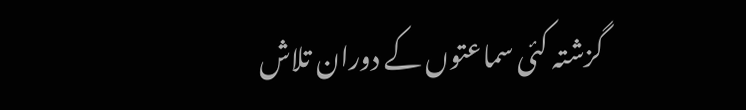گزشتہ کئی سماعتوں کے دوران تلاش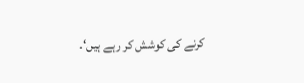کرنے کی کوشش کر رہے ہیں‘۔